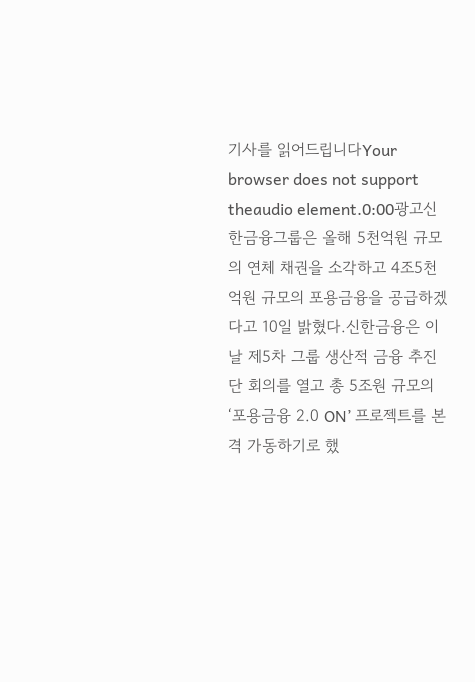기사를 읽어드립니다Your browser does not support theaudio element.0:00광고신한금융그룹은 올해 5천억원 규모의 연체 채권을 소각하고 4조5천억원 규모의 포용금융을 공급하겠다고 10일 밝혔다.신한금융은 이날 제5차 그룹 생산적 금융 추진단 회의를 열고 총 5조원 규모의 ‘포용금융 2.0 ON’ 프로젝트를 본격 가동하기로 했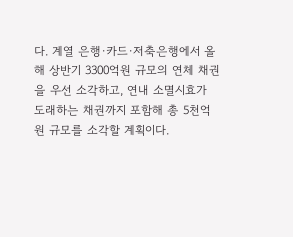다. 계열 은행·카드·저축은행에서 올해 상반기 3300억원 규모의 연체 채권을 우선 소각하고, 연내 소멸시효가 도래하는 채권까지 포함해 총 5천억원 규모를 소각할 계획이다.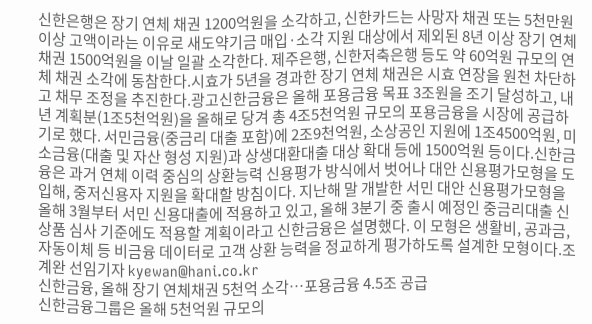신한은행은 장기 연체 채권 1200억원을 소각하고, 신한카드는 사망자 채권 또는 5천만원 이상 고액이라는 이유로 새도약기금 매입·소각 지원 대상에서 제외된 8년 이상 장기 연체 채권 1500억원을 이날 일괄 소각한다. 제주은행, 신한저축은행 등도 약 60억원 규모의 연체 채권 소각에 동참한다.시효가 5년을 경과한 장기 연체 채권은 시효 연장을 원천 차단하고 채무 조정을 추진한다.광고신한금융은 올해 포용금융 목표 3조원을 조기 달성하고, 내년 계획분(1조5천억원)을 올해로 당겨 총 4조5천억원 규모의 포용금융을 시장에 공급하기로 했다. 서민금융(중금리 대출 포함)에 2조9천억원, 소상공인 지원에 1조4500억원, 미소금융(대출 및 자산 형성 지원)과 상생대환대출 대상 확대 등에 1500억원 등이다.신한금융은 과거 연체 이력 중심의 상환능력 신용평가 방식에서 벗어나 대안 신용평가모형을 도입해, 중저신용자 지원을 확대할 방침이다. 지난해 말 개발한 서민 대안 신용평가모형을 올해 3월부터 서민 신용대출에 적용하고 있고, 올해 3분기 중 출시 예정인 중금리대출 신상품 심사 기준에도 적용할 계획이라고 신한금융은 설명했다. 이 모형은 생활비, 공과금, 자동이체 등 비금융 데이터로 고객 상환 능력을 정교하게 평가하도록 설계한 모형이다.조계완 선임기자 kyewan@hani.co.kr
신한금융, 올해 장기 연체채권 5천억 소각…포용금융 4.5조 공급
신한금융그룹은 올해 5천억원 규모의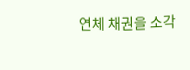연체 채권을 소각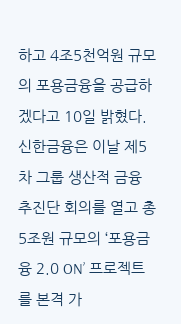하고 4조5천억원 규모의 포용금융을 공급하겠다고 10일 밝혔다. 신한금융은 이날 제5차 그룹 생산적 금융 추진단 회의를 열고 총 5조원 규모의 ‘포용금융 2.0 ON’ 프로젝트를 본격 가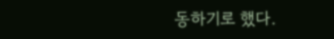동하기로 했다.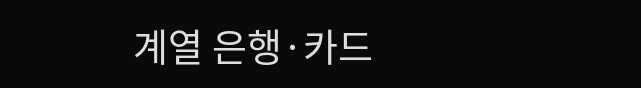계열 은행·카드